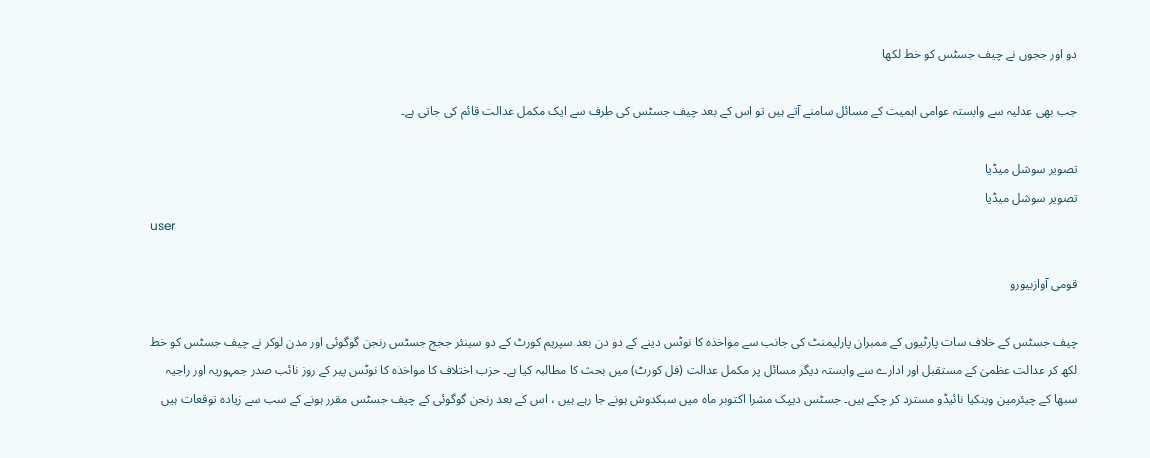دو اور ججوں نے چیف جسٹس کو خط لکھا

جب بھی عدلیہ سے وابستہ عوامی اہمیت کے مسائل سامنے آتے ہیں تو اس کے بعد چیف جسٹس کی طرف سے ایک مکمل عدالت قائم کی جاتی ہے۔

تصویر سوشل میڈیا
تصویر سوشل میڈیا
user

قومی آوازبیورو

چیف جسٹس کے خلاف سات پارٹیوں کے ممبران پارلیمنٹ کی جانب سے مواخذہ کا نوٹس دینے کے دو دن بعد سپریم کورٹ کے دو سینئر ججج جسٹس رنجن گوگوئی اور مدن لوكر نے چیف جسٹس کو خط لکھ کر عدالت عظمیٰ کے مستقبل اور ادارے سے وابستہ دیگر مسائل پر مکمل عدالت (فل کورٹ) میں بحث کا مطالبہ کیا ہے۔ حزب اختلاف کا مواخذہ کا نوٹس پیر کے روز نائب صدر جمہوریہ اور راجیہ سبھا کے چیئرمین وینکیا نائیڈو مسترد کر چکے ہیں۔ جسٹس دیپک مشرا اکتوبر ماہ میں سبکدوش ہونے جا رہے ہیں ، اس کے بعد رنجن گوگوئی کے چیف جسٹس مقرر ہونے کے سب سے زیادہ توقعات ہیں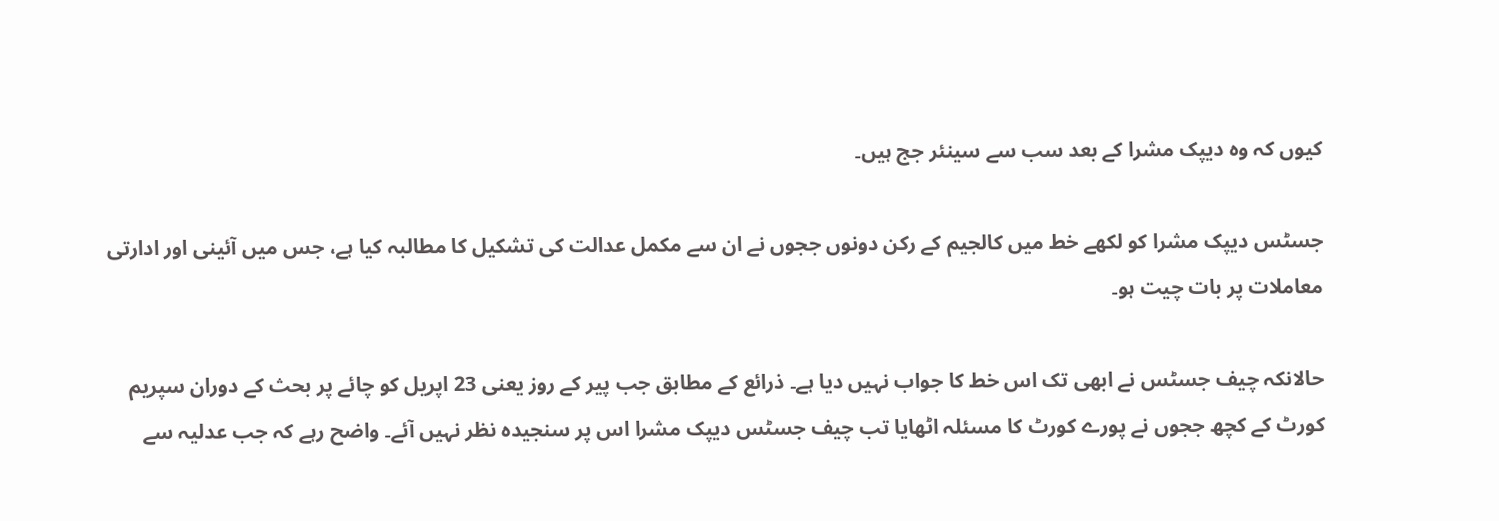کیوں کہ وہ دیپک مشرا کے بعد سب سے سینئر جج ہیں۔

جسٹس دیپک مشرا کو لکھے خط میں کالجیم کے رکن دونوں ججوں نے ان سے مکمل عدالت کی تشکیل کا مطالبہ کیا ہے، جس میں آئینی اور ادارتی معاملات پر بات چیت ہو۔

حالانکہ چیف جسٹس نے ابھی تک اس خط کا جواب نہیں دیا ہے۔ ذرائع کے مطابق جب پیر کے روز یعنی 23 اپریل کو چائے پر بحث کے دوران سپریم کورٹ کے کچھ ججوں نے پورے کورٹ کا مسئلہ اٹھایا تب چیف جسٹس دیپک مشرا اس پر سنجیدہ نظر نہیں آئے۔ واضح رہے کہ جب عدلیہ سے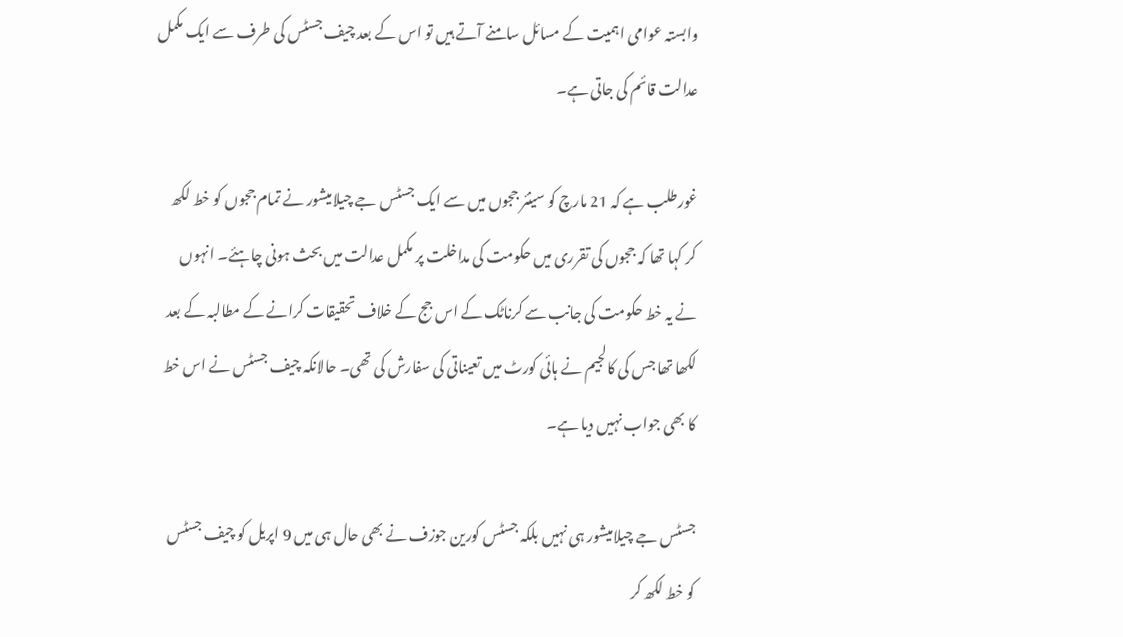وابستہ عوامی اہمیت کے مسائل سامنے آتے ہیں تو اس کے بعد چیف جسٹس کی طرف سے ایک مکمل عدالت قائم کی جاتی ہے۔

غورطلب ہے کہ 21 مارچ کو سینئر ججوں میں سے ایک جسٹس جے چیلامیشور نے تمام ججوں کو خط لکھ کر کہا تھا کہ ججوں کی تقرری میں حکومت کی مداخلت پر مکمل عدالت میں بحث ہونی چاہئے۔ انہوں نے یہ خط حکومت کی جانب سے کرناٹک کے اس جج کے خلاف تحقیقات کرانے کے مطالبہ کے بعد لکھا تھا جس کی کالجیم نے ہائی کورٹ میں تعیناتی کی سفارش کی تھی۔ حالانکہ چیف جسٹس نے اس خط کا بھی جواب نہیں دیا ہے۔

جسٹس جے چیلامیشور ہی نہیں بلکہ جسٹس کورین جوزف نے بھی حال ہی میں 9 اپریل کو چیف جسٹس کو خط لکھ کر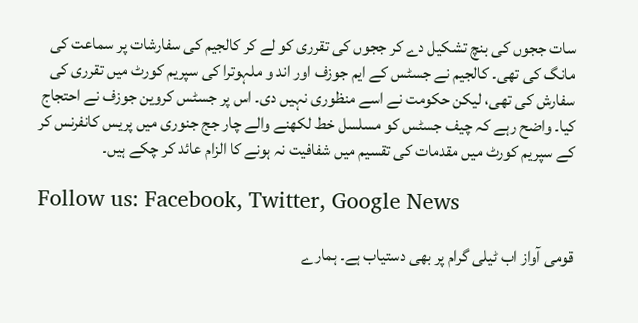سات ججوں کی بنچ تشکیل دے کر ججوں کی تقرری کو لے کر کالجیم کی سفارشات پر سماعت کی مانگ کی تھی۔ کالجیم نے جسٹس کے ایم جوزف اور اند و ملہوترا کی سپریم کورٹ میں تقرری کی سفارش کی تھی، لیکن حکومت نے اسے منظوری نہیں دی۔ اس پر جسٹس کروین جوزف نے احتجاج کیا۔ واضح رہے کہ چیف جسٹس کو مسلسل خط لکھنے والے چار جج جنوری میں پریس کانفرنس کر کے سپریم کورٹ میں مقدمات کی تقسیم میں شفافیت نہ ہونے کا الزام عائد کر چکے ہیں۔

Follow us: Facebook, Twitter, Google News

قومی آواز اب ٹیلی گرام پر بھی دستیاب ہے۔ ہمارے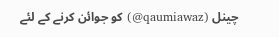چینل (qaumiawaz@) کو جوائن کرنے کے لئے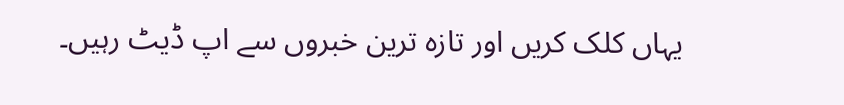یہاں کلک کریں اور تازہ ترین خبروں سے اپ ڈیٹ رہیں۔